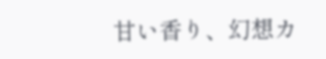甘い香り、幻想カ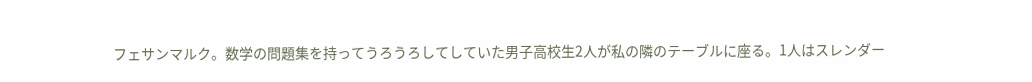フェサンマルク。数学の問題集を持ってうろうろしてしていた男子高校生2人が私の隣のテーブルに座る。1人はスレンダー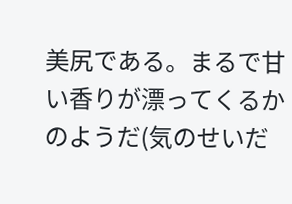美尻である。まるで甘い香りが漂ってくるかのようだ(気のせいだ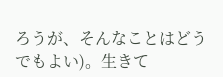ろうが、そんなことはどうでもよい)。生きて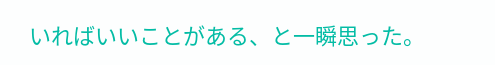いればいいことがある、と一瞬思った。